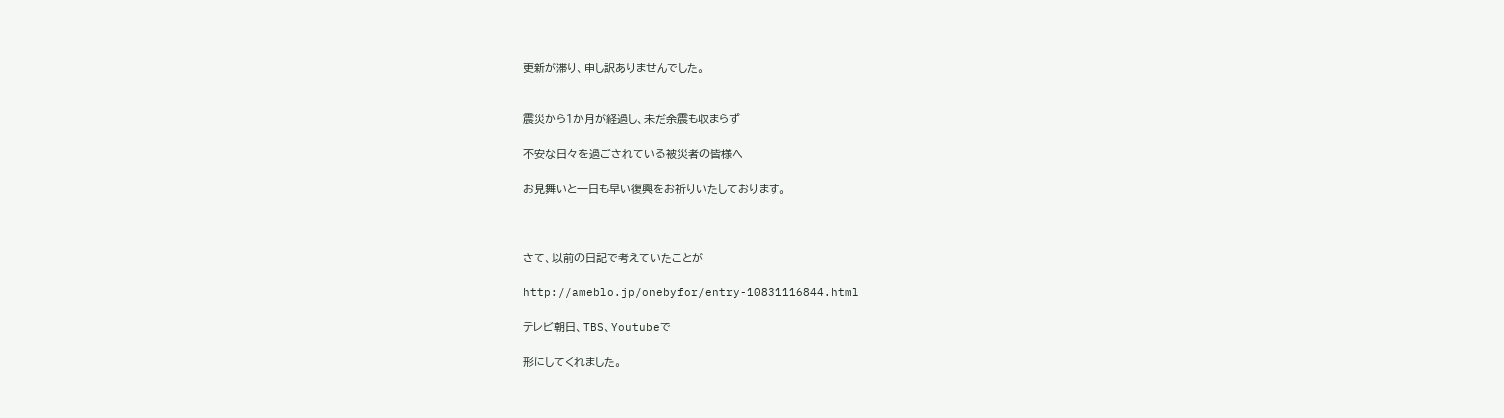更新が滞り、申し訳ありませんでした。


震災から1か月が経過し、未だ余震も収まらず

不安な日々を過ごされている被災者の皆様へ

お見舞いと一日も早い復興をお祈りいたしております。



さて、以前の日記で考えていたことが

http://ameblo.jp/onebyfor/entry-10831116844.html

テレビ朝日、TBS、Youtubeで

形にしてくれました。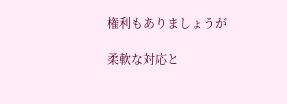権利もありましょうが

柔軟な対応と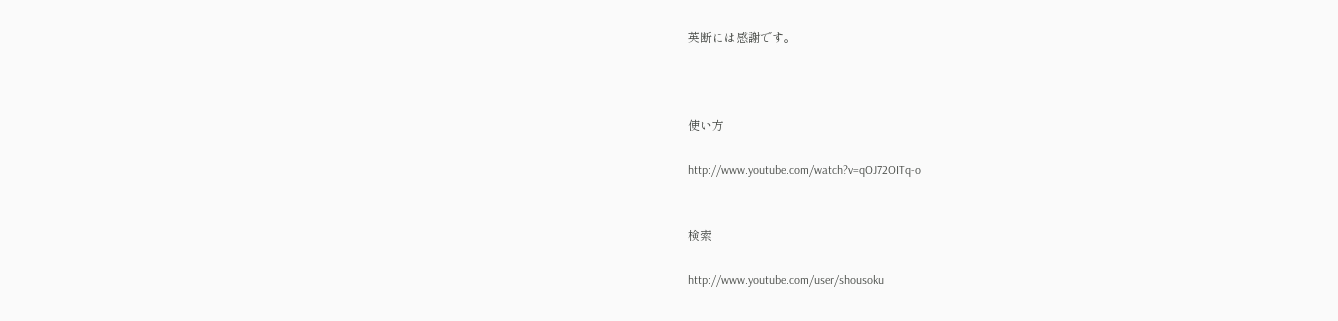英断には感謝です。



使い方

http://www.youtube.com/watch?v=qOJ72OITq-o


検索

http://www.youtube.com/user/shousoku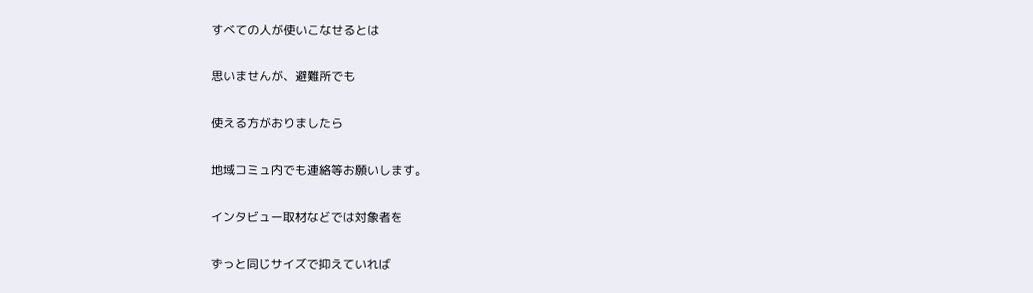すべての人が使いこなせるとは

思いませんが、避難所でも

使える方がおりましたら

地域コミュ内でも連絡等お願いします。

インタビュー取材などでは対象者を

ずっと同じサイズで抑えていれば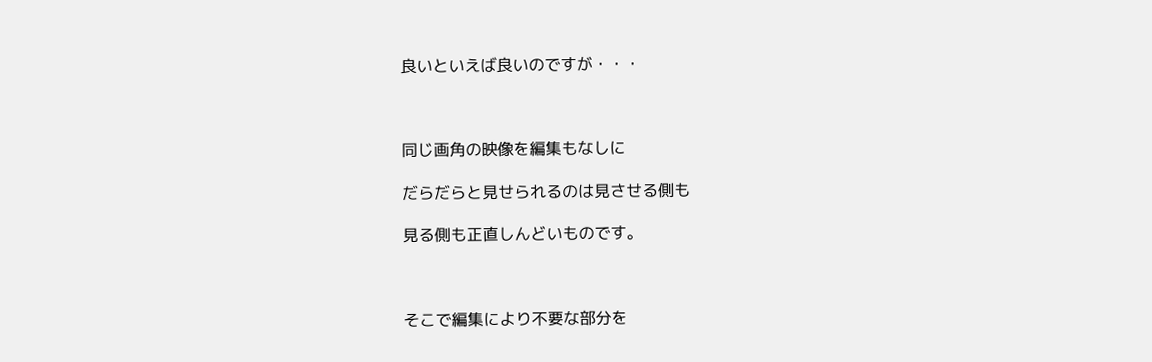良いといえば良いのですが・・・



同じ画角の映像を編集もなしに

だらだらと見せられるのは見させる側も

見る側も正直しんどいものです。



そこで編集により不要な部分を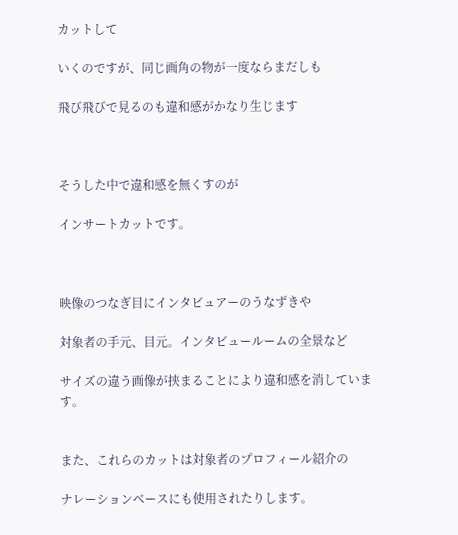カットして

いくのですが、同じ画角の物が一度ならまだしも

飛び飛びで見るのも違和感がかなり生じます



そうした中で違和感を無くすのが

インサートカットです。



映像のつなぎ目にインタビュアーのうなずきや

対象者の手元、目元。インタビュールームの全景など

サイズの違う画像が挟まることにより違和感を消しています。


また、これらのカットは対象者のプロフィール紹介の

ナレーションベースにも使用されたりします。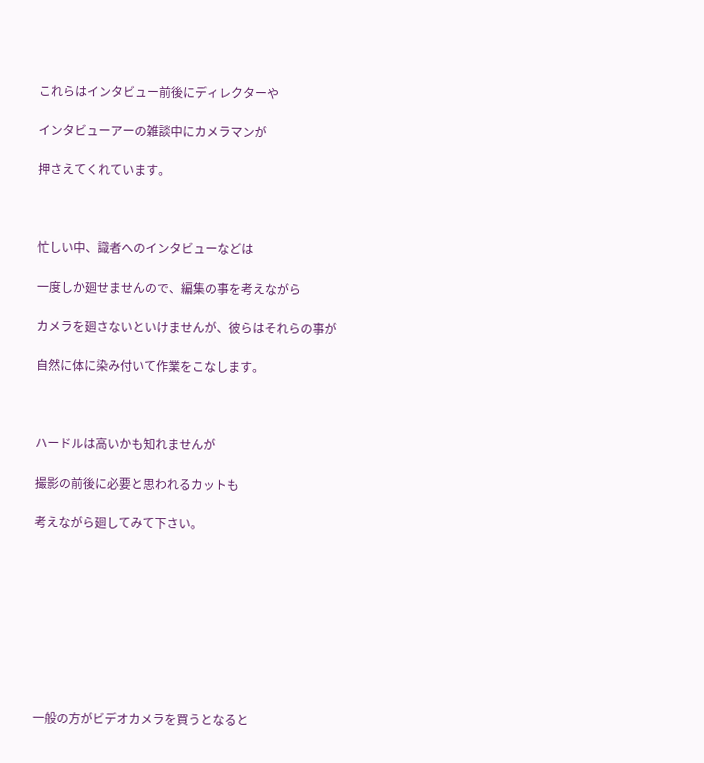これらはインタビュー前後にディレクターや

インタビューアーの雑談中にカメラマンが

押さえてくれています。



忙しい中、識者へのインタビューなどは

一度しか廻せませんので、編集の事を考えながら

カメラを廻さないといけませんが、彼らはそれらの事が

自然に体に染み付いて作業をこなします。



ハードルは高いかも知れませんが

撮影の前後に必要と思われるカットも

考えながら廻してみて下さい。









一般の方がビデオカメラを買うとなると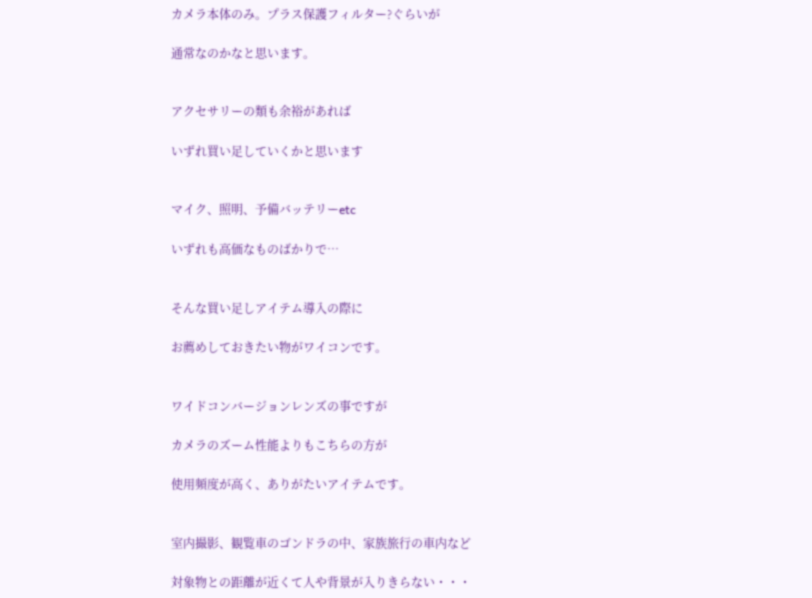カメラ本体のみ。プラス保護フィルター?ぐらいが

通常なのかなと思います。


アクセサリーの類も余裕があれば

いずれ買い足していくかと思います


マイク、照明、予備バッテリーetc

いずれも高価なものばかりで…


そんな買い足しアイテム導入の際に

お薦めしておきたい物がワイコンです。


ワイドコンバージョンレンズの事ですが

カメラのズーム性能よりもこちらの方が

使用頻度が高く、ありがたいアイテムです。


室内撮影、観覧車のゴンドラの中、家族旅行の車内など

対象物との距離が近くて人や背景が入りきらない・・・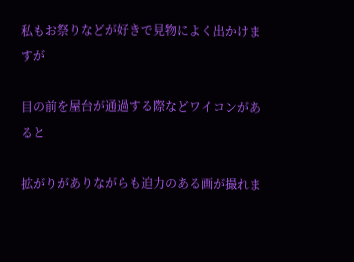私もお祭りなどが好きで見物によく出かけますが

目の前を屋台が通過する際などワイコンがあると

拡がりがありながらも迫力のある画が撮れま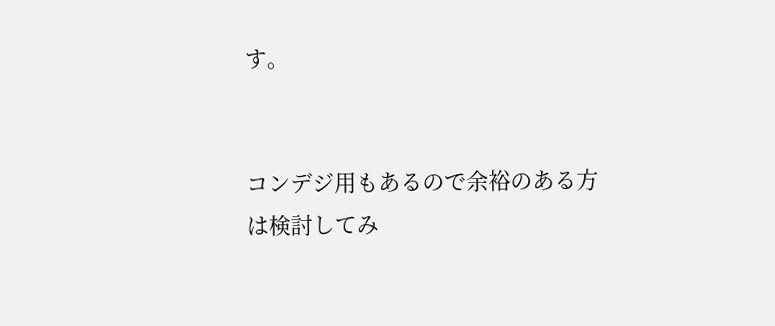す。


コンデジ用もあるので余裕のある方は検討してみ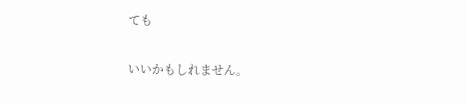ても

いいかもしれません。